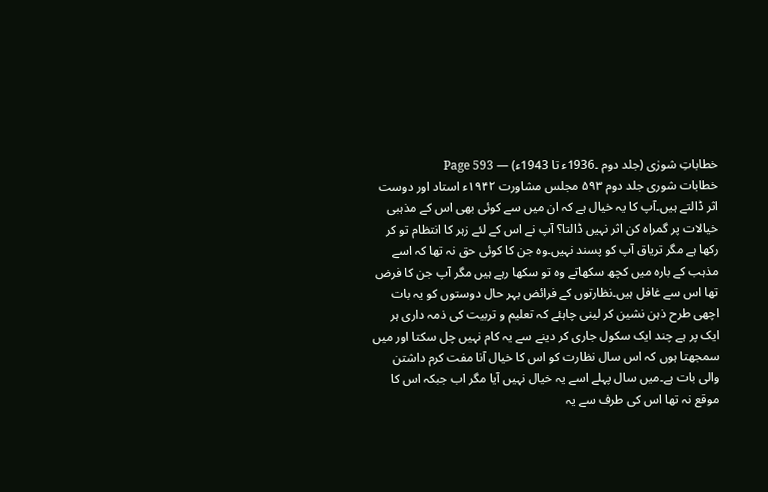خطاباتِ شورٰی (جلد دوم ۔1936ء تا 1943ء) — Page 593
خطابات شوری جلد دوم ۵۹۳ مجلس مشاورت ۱۹۴۲ء استاد اور دوست اثر ڈالتے ہیں۔آپ کا یہ خیال ہے کہ ان میں سے کوئی بھی اس کے مذہبی خیالات پر گمراہ کن اثر نہیں ڈالتا؟ آپ نے اس کے لئے زہر کا انتظام تو کر رکھا ہے مگر تریاق آپ کو پسند نہیں۔وہ جن کا کوئی حق نہ تھا کہ اسے مذہب کے بارہ میں کچھ سکھاتے وہ تو سکھا رہے ہیں مگر آپ جن کا فرض تھا اس سے غافل ہیں۔نظارتوں کے فرائض بہر حال دوستوں کو یہ بات اچھی طرح ذہن نشین کر لینی چاہئے کہ تعلیم و تربیت کی ذمہ داری ہر ایک پر ہے چند ایک سکول جاری کر دینے سے یہ کام نہیں چل سکتا اور میں سمجھتا ہوں کہ اس سال نظارت کو اس کا خیال آنا مفت کرم داشتن والی بات ہے۔میں سال پہلے اسے یہ خیال نہیں آیا مگر اب جبکہ اس کا موقع نہ تھا اس کی طرف سے یہ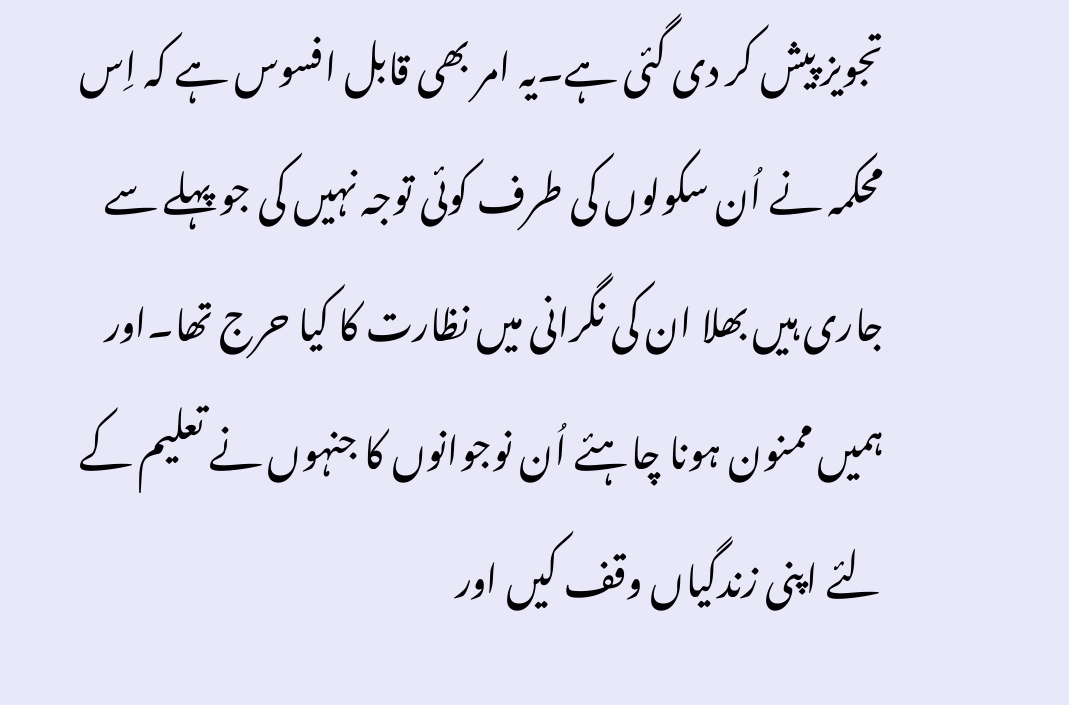تجویز پیش کر دی گئی ہے۔یہ امر بھی قابل افسوس ہے کہ اِس محکمہ نے اُن سکولوں کی طرف کوئی توجہ نہیں کی جو پہلے سے جاری ہیں بھلا ان کی نگرانی میں نظارت کا کیا حرج تھا۔اور ہمیں ممنون ہونا چاہئے اُن نوجوانوں کا جنہوں نے تعلیم کے لئے اپنی زندگیاں وقف کیں اور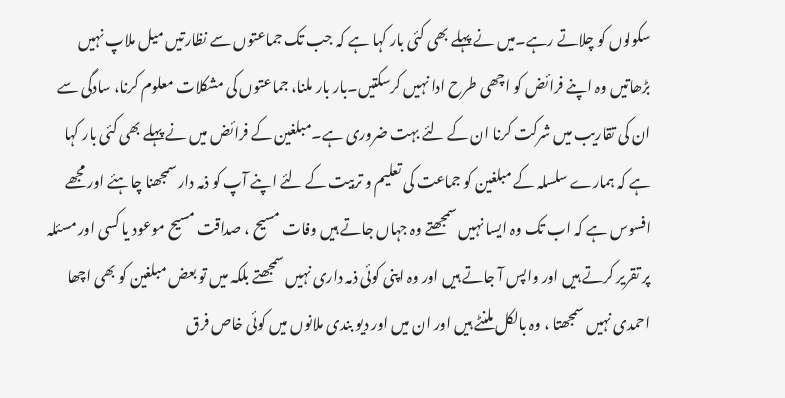سکولوں کو چلاتے رہے۔میں نے پہلے بھی کئی بار کہا ہے کہ جب تک جماعتوں سے نظارتیں میل ملاپ نہیں بڑھاتیں وہ اپنے فرائض کو اچھی طرح ادا نہیں کرسکتیں۔بار بار ملنا، جماعتوں کی مشکلات معلوم کرنا، سادگی سے ان کی تقاریب میں شرکت کرنا ان کے لئے بہت ضروری ہے۔مبلغین کے فرائض میں نے پہلے بھی کئی بار کہا ہے کہ ہمارے سلسلہ کے مبلغین کو جماعت کی تعلیم و تربیت کے لئے اپنے آپ کو ذمہ دار سمجھنا چاہئے اور مجھے افسوس ہے کہ اب تک وہ ایسا نہیں سمجھتے وہ جہاں جاتے ہیں وفات مسیح ، صداقت مسیح موعود یا کسی اور مسئلہ پر تقریر کرتے ہیں اور واپس آ جاتے ہیں اور وہ اپنی کوئی ذمہ داری نہیں سمجھتے بلکہ میں تو بعض مبلغین کو بھی اچھا احمدی نہیں سمجھتا ، وہ بالکل ملنٹے ہیں اور ان میں اور دیو بندی ملانوں میں کوئی خاص فرق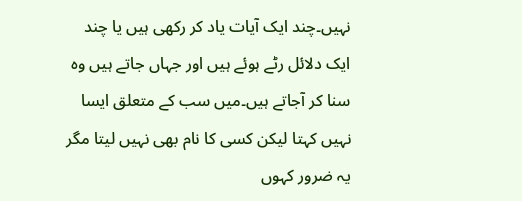نہیں۔چند ایک آیات یاد کر رکھی ہیں یا چند ایک دلائل رٹے ہوئے ہیں اور جہاں جاتے ہیں وہ سنا کر آجاتے ہیں۔میں سب کے متعلق ایسا نہیں کہتا لیکن کسی کا نام بھی نہیں لیتا مگر یہ ضرور کہوں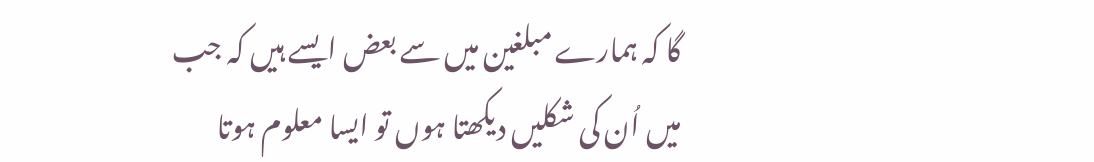گا کہ ہمارے مبلغین میں سے بعض ایسے ہیں کہ جب میں اُن کی شکلیں دیکھتا ہوں تو ایسا معلوم ہوتا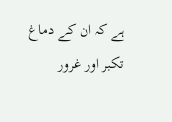ہے کہ ان کے دماغ تکبر اور غرور